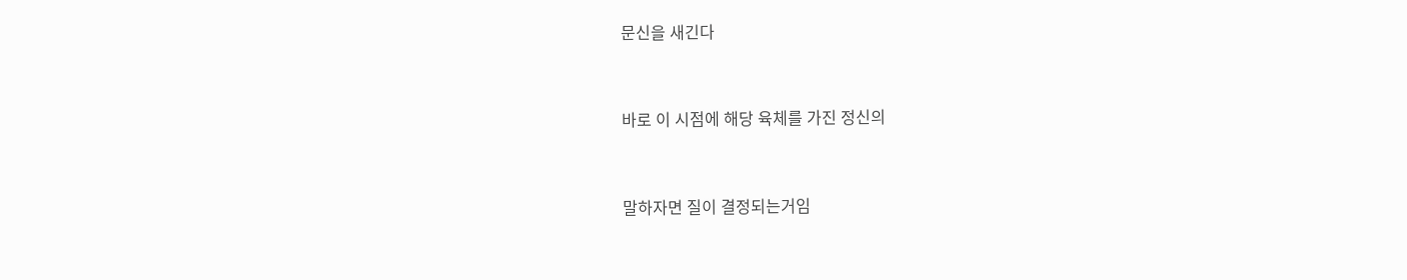문신을 새긴다


바로 이 시점에 해당 육체를 가진 정신의


말하자면 질이 결정되는거임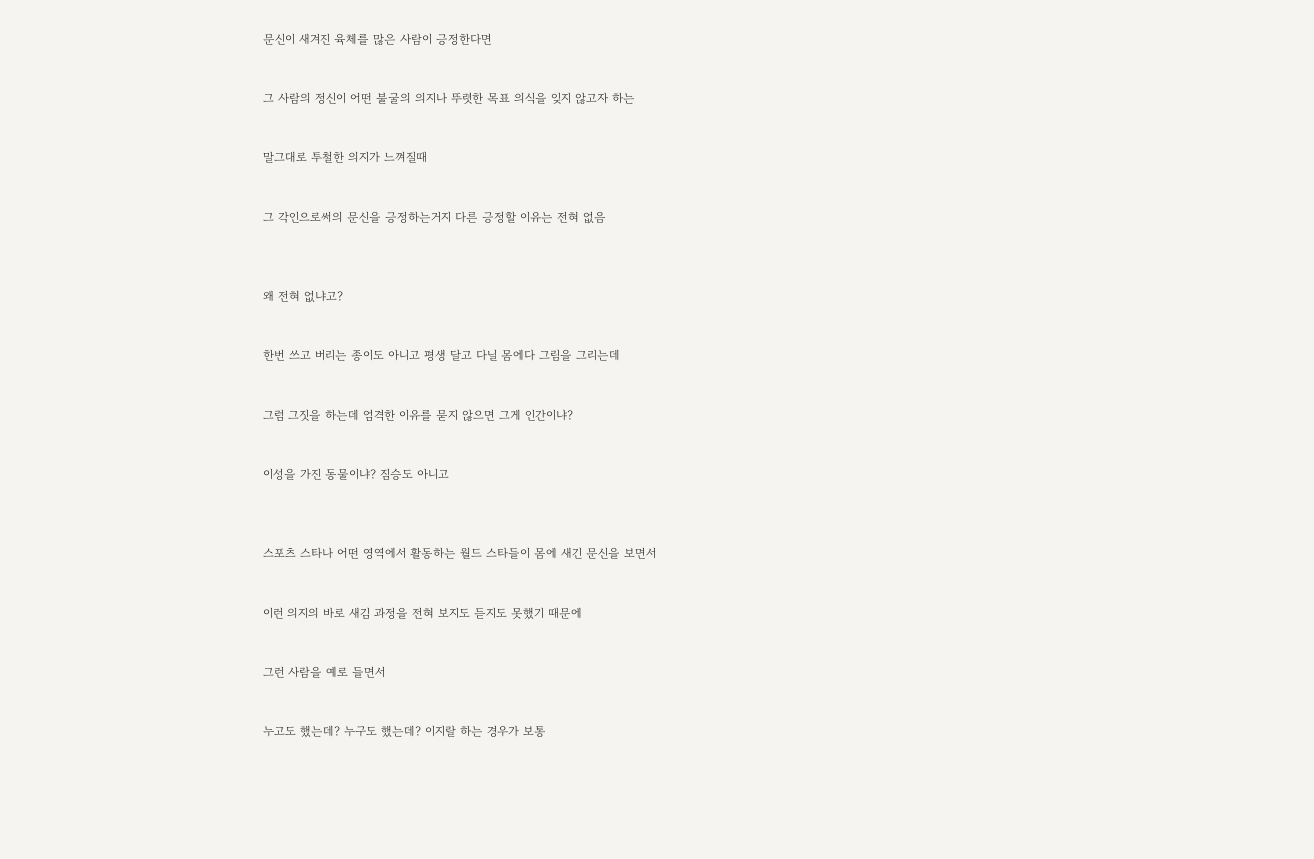문신이 새겨진 육체를 많은 사람이 긍정한다면


그 사람의 정신이 어떤 불굴의 의지나 뚜렷한 목표 의식을 잊지 않고자 하는


말그대로 투철한 의지가 느껴질때


그 각인으로써의 문신을 긍정하는거지 다른 긍정할 이유는 전혀 없음



왜 전혀 없냐고?


한번 쓰고 버리는 종이도 아니고 평생 달고 다닐 몸에다 그림을 그리는데


그럼 그짓을 하는데 엄격한 이유를 묻지 않으면 그게 인간이냐?


이성을 가진 동물이냐? 짐승도 아니고



스포츠 스타나 어떤 영역에서 활동하는 월드 스타들이 몸에 새긴 문신을 보면서


이런 의지의 바로 새김 과정을 전혀 보지도 듣지도 못했기 때문에


그런 사람을 예로 들면서


누고도 했는데? 누구도 했는데? 이지랄 하는 경우가 보통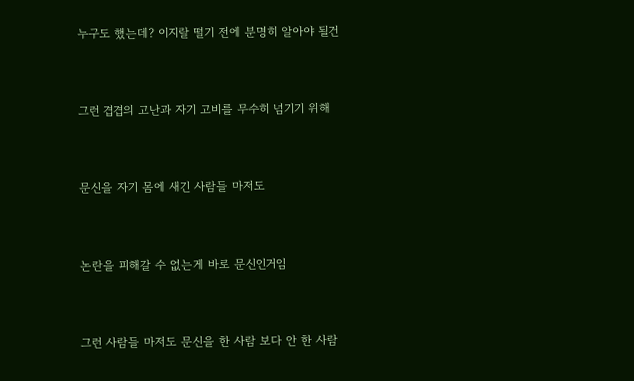누구도 했는데? 이지랄 떨기 전에 분명히 알아야 될건


그런 겹겹의 고난과 자기 고비를 무수히 넘기기 위해


문신을 자기 몸에 새긴 사람들 마저도


논란을 피해갈 수 없는게 바로 문신인거임


그런 사람들 마저도 문신을 한 사람 보다 안 한 사람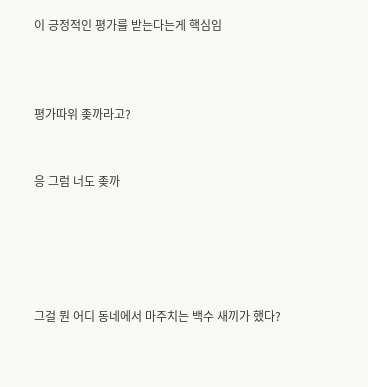이 긍정적인 평가를 받는다는게 핵심임



평가따위 좆까라고?


응 그럼 너도 좆까





그걸 뭔 어디 동네에서 마주치는 백수 새끼가 했다?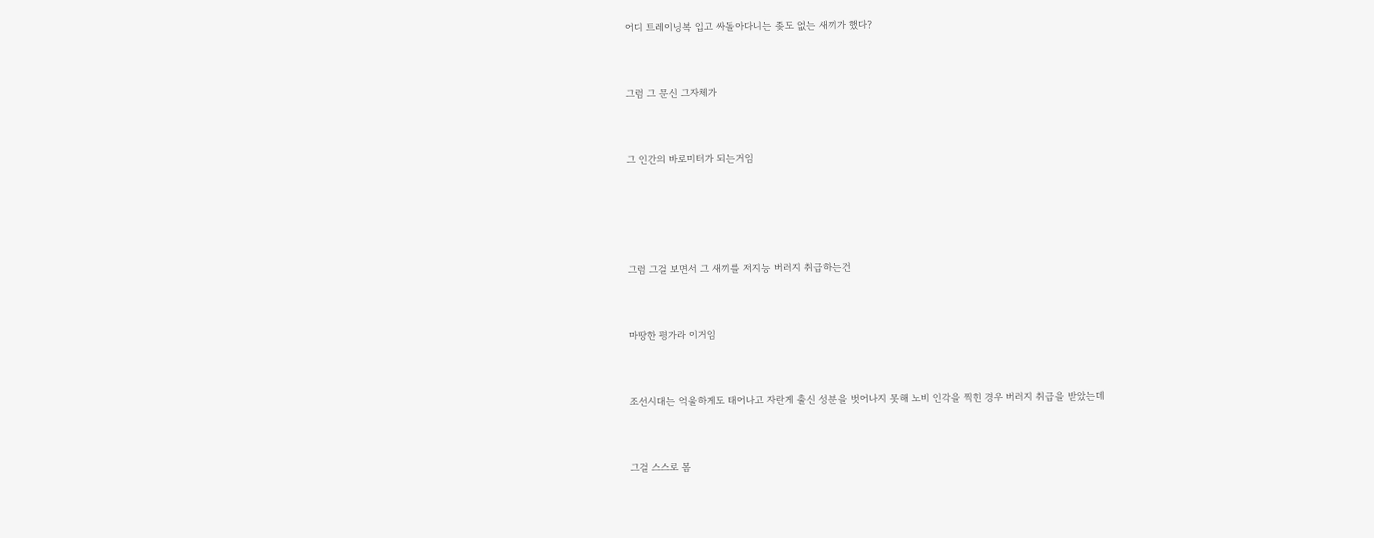어디 트레이닝복 입고 싸돌아다니는 좆도 없는 새끼가 했다?


그럼 그 문신 그자체가


그 인간의 바로미터가 되는거임




그럼 그걸 보면서 그 새끼를 저지능 버러지 취급하는건


마땅한 평가라 이거임


조선시대는 억울하게도 태어나고 자란게 출신 성분을 벗어나지 못해 노비 인각을 찍힌 경우 버러지 취급을 받았는데


그걸 스스로 몸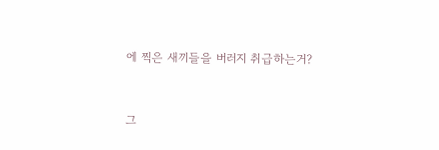에 찍은 새끼들을 버러지 취급하는거?


그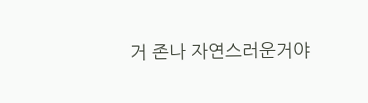거 존나 자연스러운거야